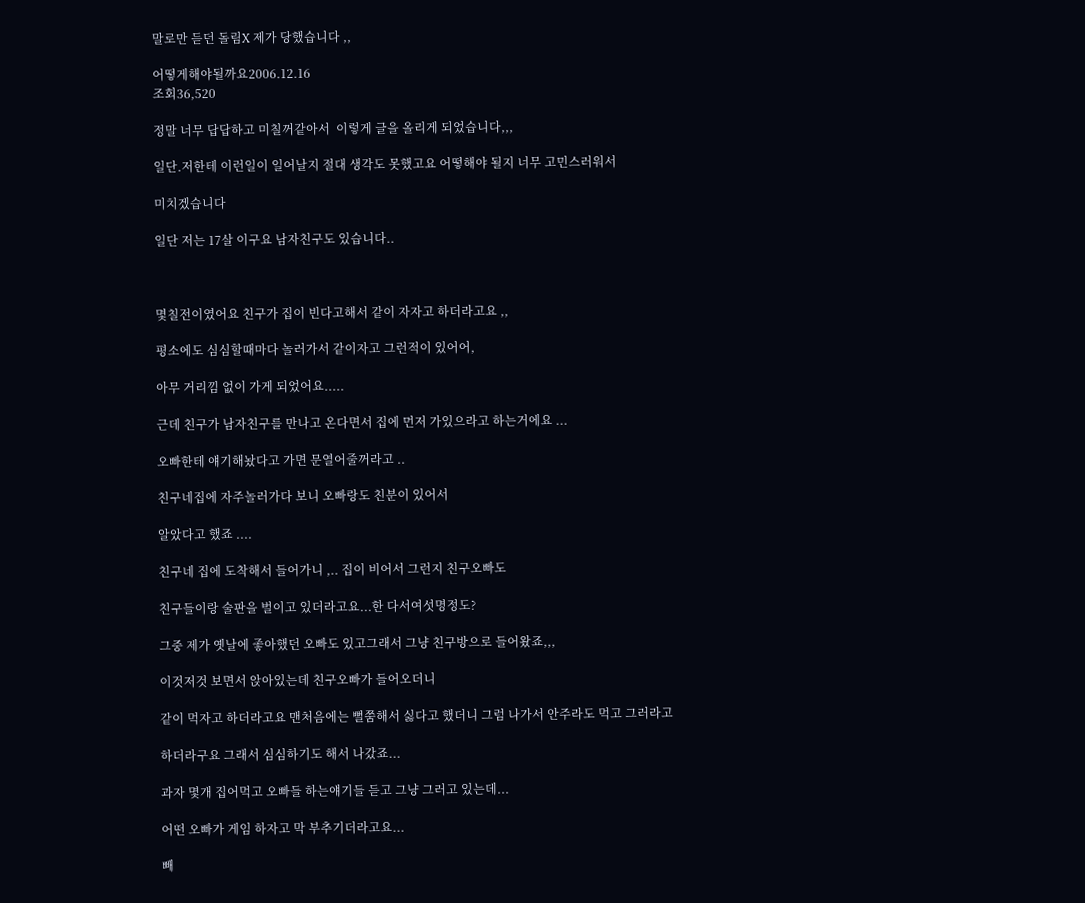말로만 듣던 돌림X 제가 당했습니다 ,,

어떻게해야될까요2006.12.16
조회36,520

정말 너무 답답하고 미칠꺼같아서  이렇게 글을 올리게 되었습니다,,,

일단.저한테 이런일이 일어날지 절대 생각도 못했고요 어떻해야 될지 너무 고민스러워서

미치겠습니다

일단 저는 17살 이구요 남자친구도 있습니다..



몇칠전이였어요 친구가 집이 빈다고해서 같이 자자고 하더라고요 ,,

평소에도 심심할때마다 놀러가서 같이자고 그런적이 있어어,

아무 거리낌 없이 가게 되었어요.....

근데 친구가 남자친구를 만나고 온다면서 집에 먼저 가있으라고 하는거에요 ...

오빠한테 얘기해놨다고 가면 문열어줄꺼라고 ..

친구네집에 자주놀러가다 보니 오빠랑도 친분이 있어서

알았다고 했죠 ....

친구네 집에 도착해서 들어가니 ,.. 집이 비어서 그런지 친구오빠도

친구들이랑 술판을 벌이고 있더라고요...한 다서여섯명정도?

그중 제가 옛날에 좋아했던 오빠도 있고그래서 그냥 친구방으로 들어왔죠,,,

이것저것 보면서 앉아있는데 친구오빠가 들어오더니

같이 먹자고 하더라고요 맨처음에는 뻘쭘해서 싫다고 했더니 그럼 나가서 안주라도 먹고 그러라고

하더라구요 그래서 심심하기도 해서 나갔죠...

과자 몇개 집어먹고 오빠들 하는얘기들 듣고 그냥 그러고 있는데...

어떤 오빠가 게임 하자고 막 부추기더라고요...

빼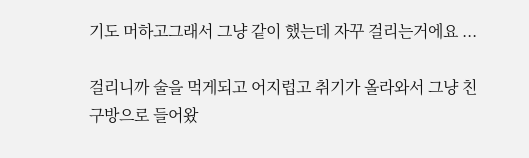기도 머하고그래서 그냥 같이 했는데 자꾸 걸리는거에요 ...

걸리니까 술을 먹게되고 어지럽고 취기가 올라와서 그냥 친구방으로 들어왔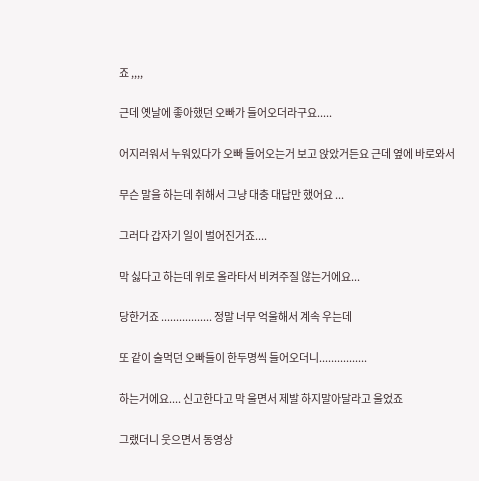죠 ,,,,

근데 옛날에 좋아했던 오빠가 들어오더라구요.....

어지러워서 누워있다가 오빠 들어오는거 보고 앉았거든요 근데 옆에 바로와서

무슨 말을 하는데 취해서 그냥 대충 대답만 했어요 ...

그러다 갑자기 일이 벌어진거죠....

막 싫다고 하는데 위로 올라타서 비켜주질 않는거에요...

당한거죠 ................. 정말 너무 억울해서 계속 우는데

또 같이 술먹던 오빠들이 한두명씩 들어오더니................

하는거에요.... 신고한다고 막 울면서 제발 하지말아달라고 울었죠

그랬더니 웃으면서 동영상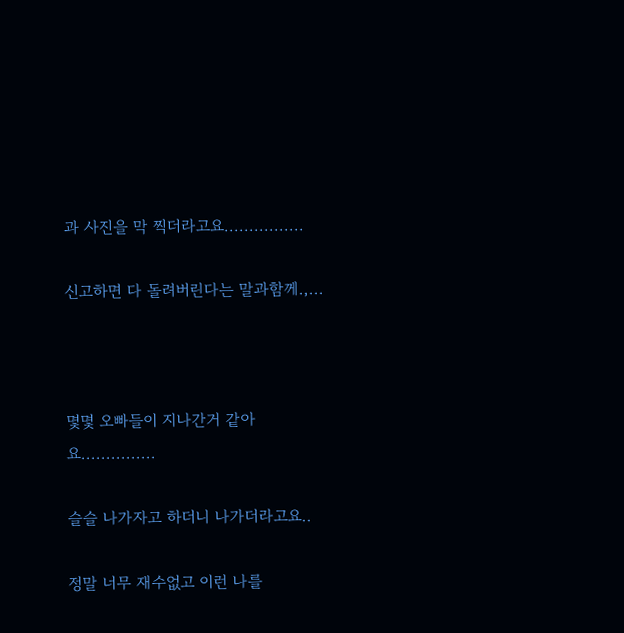과 사진을 막 찍더라고요................

신고하면 다 돌려버린다는 말과함께.,...



몇몇 오빠들이 지나간거 같아요...............

슬슬 나가자고 하더니 나가더라고요..

정말 너무 재수없고 이런 나를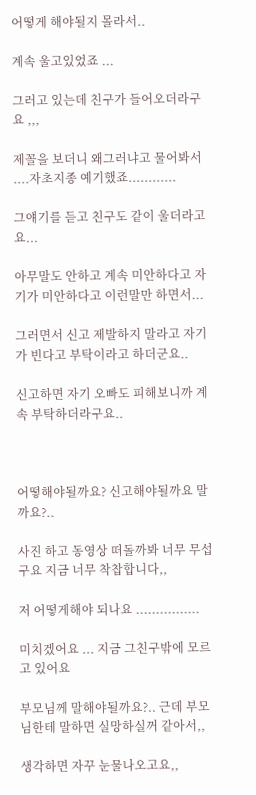어떻게 해야될지 몰라서..

계속 울고있었죠 ...

그러고 있는데 친구가 들어오더라구요 ,,,

제꼴을 보더니 왜그러냐고 물어봐서 ....자초지종 예기했죠............

그얘기를 듣고 친구도 같이 울더라고요...

아무말도 안하고 계속 미안하다고 자기가 미안하다고 이런말만 하면서...

그러면서 신고 제발하지 말라고 자기가 빈다고 부탁이라고 하더군요..

신고하면 자기 오빠도 피해보니까 계속 부탁하더라구요..



어떻해야될까요? 신고해야될까요 말까요?..

사진 하고 동영상 떠돌까봐 너무 무섭구요 지금 너무 착찹합니다,,

저 어떻게해야 되나요 ................

미치겠어요 ... 지금 그친구밖에 모르고 있어요

부모님께 말해야될까요?.. 근데 부모님한테 말하면 실망하실꺼 같아서,,

생각하면 자꾸 눈물나오고요,,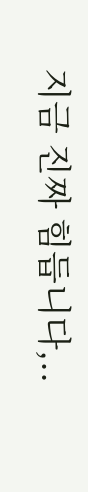지금 진짜 힘듭니다,..